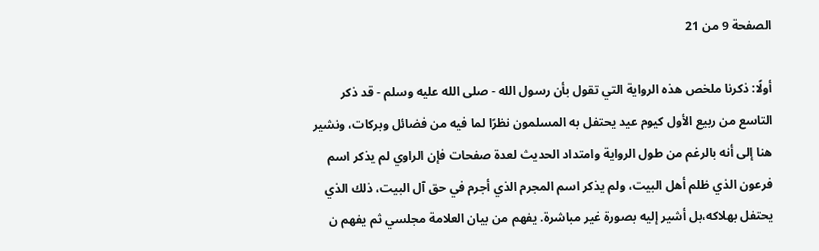الصفحة 9 من 21

أولًا: ذكرنا ملخص هذه الرواية التي تقول بأن رسول الله - صلى الله عليه وسلم - قد ذكر التاسع من ربيع الأول كيوم عيد يحتفل به المسلمون نظرًا لما فيه من فضائل وبركات، ونشير هنا إلى أنه بالرغم من طول الرواية وامتداد الحديث لعدة صفحات فإن الراوي لم يذكر اسم فرعون الذي ظلم أهل البيت، ولم يذكر اسم المجرم الذي أجرم في حق آل البيت، ذلك الذي يحتفل بهلاكه،بل أشير إليه بصورة غير مباشرة. يفهم من بيان العلامة مجلسي ثم يفهم ن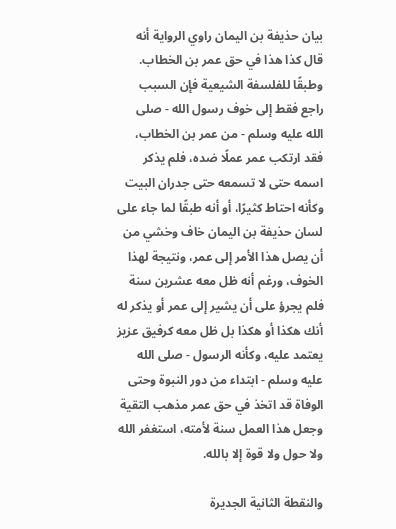بيان حذيفة بن اليمان راوي الرواية أنه قال كذا هذا في حق عمر بن الخطاب. وطبقًا للفلسفة الشيعية فإن السبب راجع فقط إلى خوف رسول الله - صلى الله عليه وسلم - من عمر بن الخطاب، فقد ارتكب عمر عملًا ضده، فلم يذكر اسمه حتى لا تسمعه حتى جدران البيت وكأنه احتاط كثيرًا، أو أنه طبقًا لما جاء على لسان حذيفة بن اليمان خاف وخشي من أن يصل هذا الأمر إلى عمر، ونتيجة لهذا الخوف، ورغم أنه ظل معه عشرين سنة فلم يجرؤ على أن يشير إلى عمر أو يذكر له أنك هكذا أو هكذا بل ظل معه كرفيق عزيز يعتمد عليه، وكأنه الرسول - صلى الله عليه وسلم - ابتداء من دور النبوة وحتى الوفاة قد اتخذ في حق عمر مذهب التقية وجعل هذا العمل سنة لأمته، استغفر الله ولا حول ولا قوة إلا بالله.

والنقطة الثانية الجديرة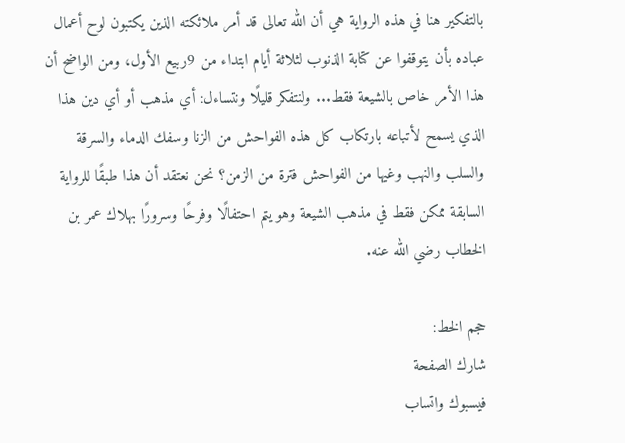بالتفكير هنا في هذه الرواية هي أن الله تعالى قد أمر ملائكته الذين يكتبون لوح أعمال عباده بأن يتوقفوا عن كتابة الذنوب لثلاثة أيام ابتداء من 9ربيع الأول، ومن الواضح أن هذا الأمر خاص بالشيعة فقط... ولنتفكر قليلًا ونتساءل: أي مذهب أو أي دين هذا الذي يسمح لأتباعه بارتكاب كل هذه الفواحش من الزنا وسفك الدماء والسرقة والسلب والنهب وغيها من الفواحش فترة من الزمن؟ نحن نعتقد أن هذا طبقًا للرواية السابقة ممكن فقط في مذهب الشيعة وهو يتم احتفالًا وفرحًا وسرورًا بهلاك عمر بن الخطاب رضي الله عنه.

حجم الخط:
شارك الصفحة
فيسبوك واتساب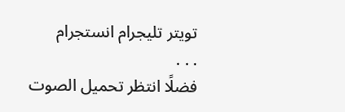تويتر تليجرام انستجرام
. . .
فضلًا انتظر تحميل الصوت